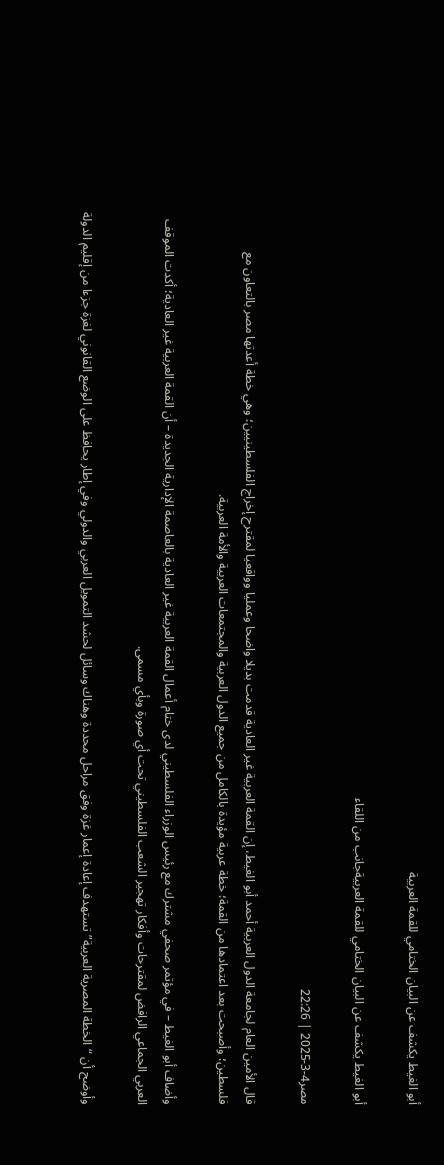أبو الغيط يكشف عن البيان الختامي للقمة العربية

أبو الغيط يكشف عن البيان الختامي للقمة العربيةجانب من اللقاء

مصر4-3-2025 | 22:26

قال الأمين العام لجامعة الدول العربية أحمد أبو الغيط، إن القمة العربية غير العادية قدمت بديلا واضحا وعمليا وواقعيا لمقترح إخراج الفلسطينيين؛ وهي خطة أعدتها مصر بالتعاون مع فلسطين؛ وأصبحت بعد اعتمادها من القمة؛ خطة عربية مؤيدة بالكامل من جميع الدول العربية والمجتمعات العربية والأمة العربية.

وأضاف أبو الغيط – في مؤتمر صحفي مشترك مع رئيس الوزراء الفلسطيني لدى ختام أعمال القمة العربية غير العادية بالعاصمة الإدارية الجديدة – أن القمة العربية غير العادية؛ أكدت الموقف العربي الجماعي الرافض لمقترحات وأفكار تهجير الشعب الفلسطيني تحت أي صورة وبأي مسمى.

وأوضح أن “الخطة المصرية العربية” تستهدف إعادة إعمار غزة وفق مراحل محددة وهناك وسائل لحشد التمويل العربي والدولي وفي إطار يحافظ على الوضع القانوني لغزة جزءا من إقليم الدولة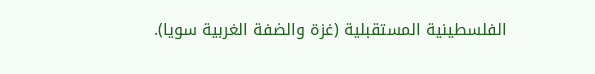الفلسطينية المستقبلية (غزة والضفة الغربية سويا).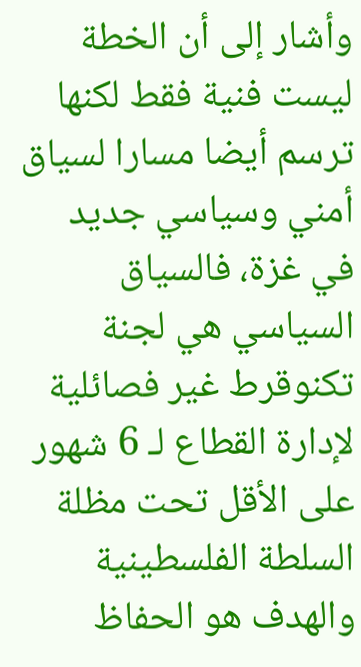وأشار إلى أن الخطة ليست فنية فقط لكنها ترسم أيضا مسارا لسياق أمني وسياسي جديد في غزة، فالسياق السياسي هي لجنة تكنوقرط غير فصائلية لإدارة القطاع لـ 6 شهور على الأقل تحت مظلة السلطة الفلسطينية والهدف هو الحفاظ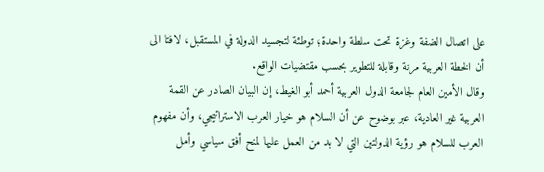على اتصال الضفة وغزة تحت سلطة واحدة؛ توطئة لتجسيد الدولة في المستقبل، لافتا الى أن الخطة العربية مرنة وقابلة للتطوير بحسب مقتضيات الواقع.
وقال الأمين العام لجامعة الدول العربية أحمد أبو الغيط، إن البيان الصادر عن القمة العربية غير العادية، عبر بوضوح عن أن السلام هو خيار العرب الاستراتيجي، وأن مفهوم العرب للسلام هو رؤية الدولتين التي لا بد من العمل عليها لمنح أفق سياسي وأمل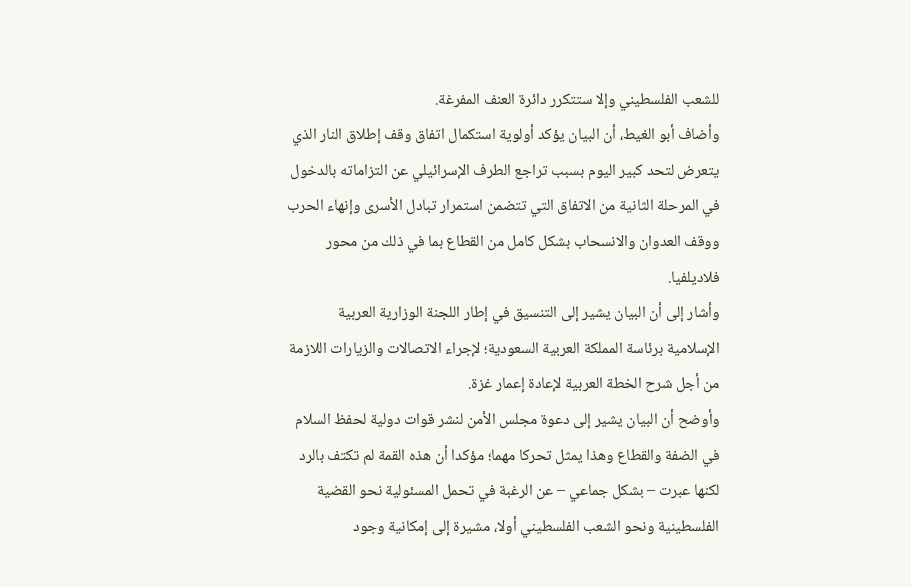للشعب الفلسطيني وإلا ستتكرر دائرة العنف المفرغة.
وأضاف أبو الغيط، أن البيان يؤكد أولوية استكمال اتفاق وقف إطلاق النار الذي يتعرض لتحد كبير اليوم بسبب تراجع الطرف الإسرائيلي عن التزاماته بالدخول في المرحلة الثانية من الاتفاق التي تتضمن استمرار تبادل الأسرى وإنهاء الحرب ووقف العدوان والانسحاب بشكل كامل من القطاع بما في ذلك من محور فلاديلفيا.
وأشار إلى أن البيان يشير إلى التنسيق في إطار اللجنة الوزارية العربية الإسلامية برئاسة المملكة العربية السعودية؛ لإجراء الاتصالات والزيارات اللازمة من أجل شرح الخطة العربية لإعادة إعمار غزة.
وأوضح أن البيان يشير إلى دعوة مجلس الأمن لنشر قوات دولية لحفظ السلام في الضفة والقطاع وهذا يمثل تحركا مهما؛ مؤكدا أن هذه القمة لم تكتف بالرد لكنها عبرت – بشكل جماعي – عن الرغبة في تحمل المسئولية نحو القضية الفلسطينية ونحو الشعب الفلسطيني أولا، مشيرة إلى إمكانية وجود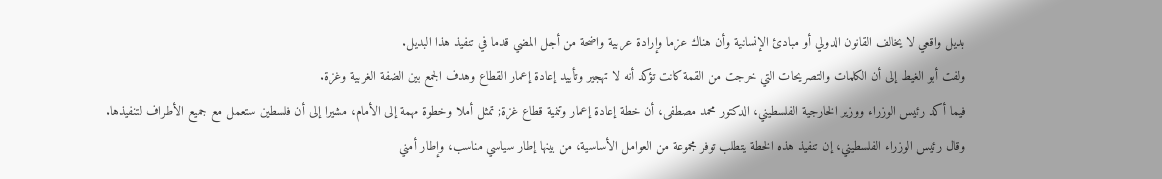بديل واقعي لا يخالف القانون الدولي أو مبادئ الإنسانية وأن هناك عزما وإرادة عربية واضحة من أجل المضي قدما في تنفيذ هذا البديل.
ولفت أبو الغيط إلى أن الكلمات والتصريحات التي خرجت من القمة كانت تؤكد أنه لا تهجير وتأييد إعادة إعمار القطاع وهدف الجمع بين الضفة الغربية وغزة.
فيما أكد رئيس الوزراء ووزير الخارجية الفلسطيني، الدكتور محمد مصطفى، أن خطة إعادة إعمار وتنمية قطاع غزة; تمثل أملا وخطوة مهمة إلى الأمام، مشيرا إلى أن فلسطين ستعمل مع جميع الأطراف لتنفيذها.
وقال رئيس الوزراء الفلسطيني، إن تنفيذ هذه الخطة يتطلب توفر مجموعة من العوامل الأساسية، من بينها إطار سياسي مناسب، وإطار أمني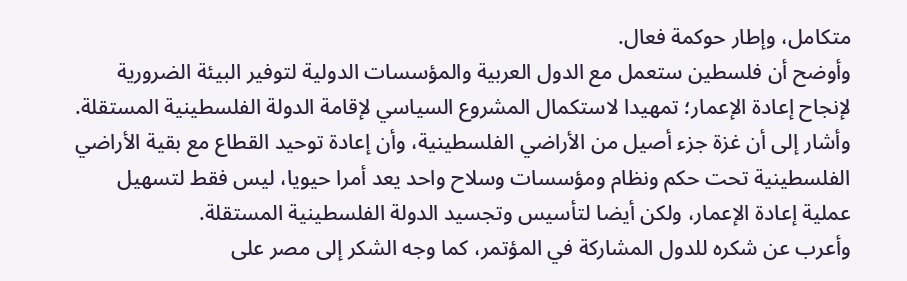متكامل، وإطار حوكمة فعال.
وأوضح أن فلسطين ستعمل مع الدول العربية والمؤسسات الدولية لتوفير البيئة الضرورية لإنجاح إعادة الإعمار؛ تمهيدا لاستكمال المشروع السياسي لإقامة الدولة الفلسطينية المستقلة.
وأشار إلى أن غزة جزء أصيل من الأراضي الفلسطينية، وأن إعادة توحيد القطاع مع بقية الأراضي الفلسطينية تحت حكم ونظام ومؤسسات وسلاح واحد يعد أمرا حيويا، ليس فقط لتسهيل عملية إعادة الإعمار، ولكن أيضا لتأسيس وتجسيد الدولة الفلسطينية المستقلة.
وأعرب عن شكره للدول المشاركة في المؤتمر، كما وجه الشكر إلى مصر على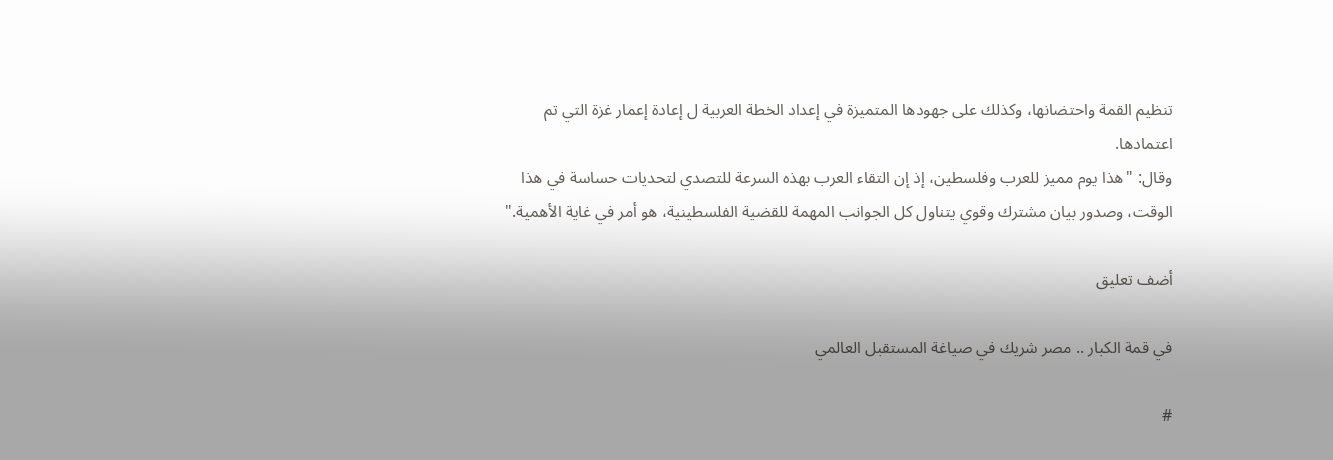تنظيم القمة واحتضانها، وكذلك على جهودها المتميزة في إعداد الخطة العربية ل إعادة إعمار غزة التي تم اعتمادها.
وقال: "هذا يوم مميز للعرب وفلسطين، إذ إن التقاء العرب بهذه السرعة للتصدي لتحديات حساسة في هذا الوقت، وصدور بيان مشترك وقوي يتناول كل الجوانب المهمة للقضية الفلسطينية، هو أمر في غاية الأهمية."

أضف تعليق

في قمة الكبار .. مصر شريك في صياغة المستقبل العالمي

#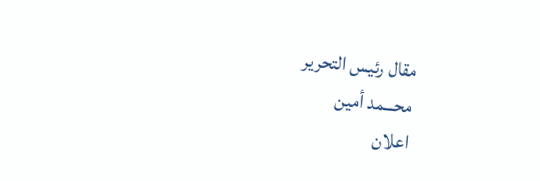مقال رئيس التحرير
محـــمد أمين
اعلان